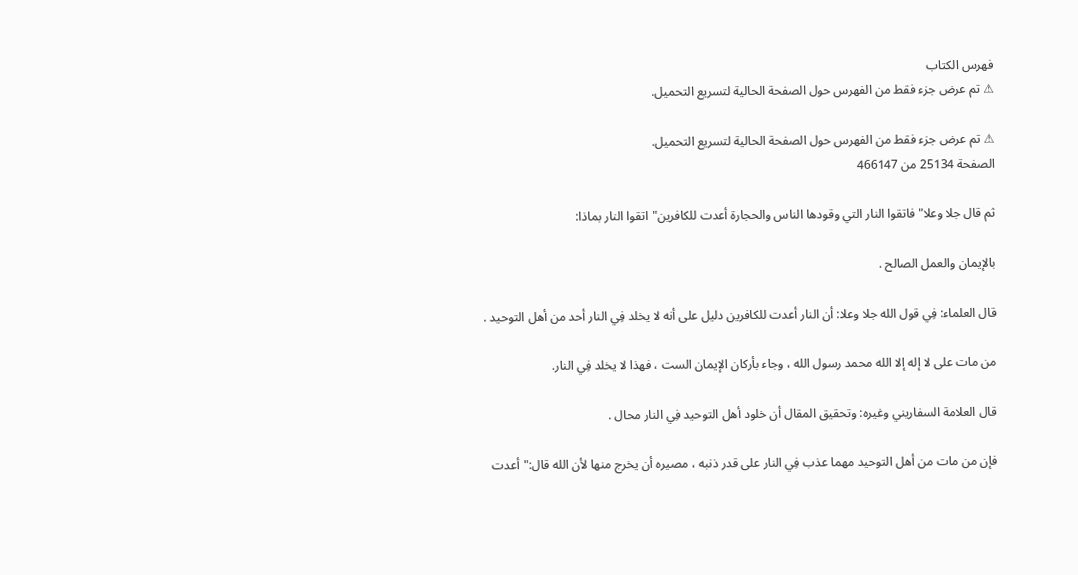فهرس الكتاب
⚠ تم عرض جزء فقط من الفهرس حول الصفحة الحالية لتسريع التحميل.

⚠ تم عرض جزء فقط من الفهرس حول الصفحة الحالية لتسريع التحميل.
الصفحة 25134 من 466147

ثم قال جلا وعلا"فاتقوا النار التي وقودها الناس والحجارة أعدت للكافرين"اتقوا النار بماذا:

بالإيمان والعمل الصالح .

قال العلماء: فِي قول الله جلا وعلا: أن النار أعدت للكافرين دليل على أنه لا يخلد فِي النار أحد من أهل التوحيد .

من مات على لا إله إلا الله محمد رسول الله ، وجاء بأركان الإيمان الست ، فهذا لا يخلد فِي النار.

قال العلامة السفاريني وغيره: وتحقيق المقال أن خلود أهل التوحيد فِي النار محال .

فإن من مات من أهل التوحيد مهما عذب فِي النار على قدر ذنبه ، مصيره أن يخرج منها لأن الله قال:"أعدت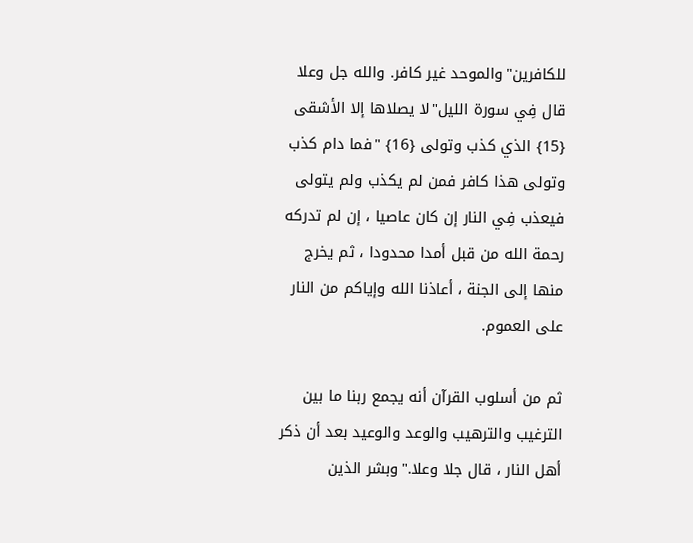للكافرين"والموحد غير كافر. والله جل وعلا قال فِي سورة الليل"لا يصلاها إلا الأشقى {15} الذي كذب وتولى {16} "فما دام كذب وتولى هذا كافر فمن لم يكذب ولم يتولى فيعذب فِي النار إن كان عاصيا ، إن لم تدركه رحمة الله من قبل أمدا محدودا ، ثم يخرج منها إلى الجنة ، أعاذنا الله وإياكم من النار على العموم.

ثم من أسلوب القرآن أنه يجمع ربنا ما بين الترغيب والترهيب والوعد والوعيد بعد أن ذكر أهل النار ، قال جلا وعلا."وبشر الذين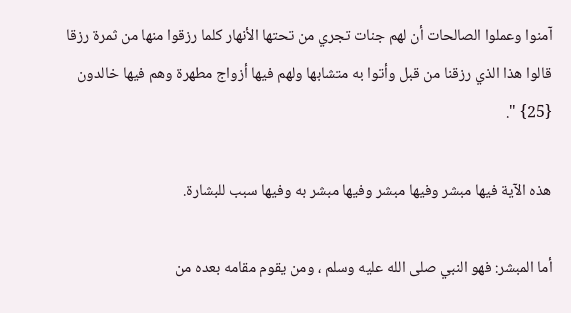آمنوا وعملوا الصالحات أن لهم جنات تجري من تحتها الأنهار كلما رزقوا منها من ثمرة رزقا قالوا هذا الذي رزقنا من قبل وأتوا به متشابها ولهم فيها أزواج مطهرة وهم فيها خالدون {25} ".

هذه الآية فيها مبشر وفيها مبشر وفيها مبشر به وفيها سبب للبشارة.

أما المبشر: فهو النبي صلى الله عليه وسلم ، ومن يقوم مقامه بعده من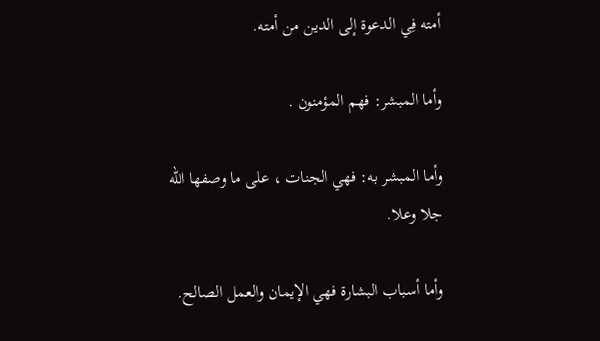أمته فِي الدعوة إلى الدين من أمته.

وأما المبشر: فهم المؤمنون .

وأما المبشر به: فهي الجنات ، على ما وصفها الله جلا وعلا.

وأما أسباب البشارة فهي الإيمان والعمل الصالح.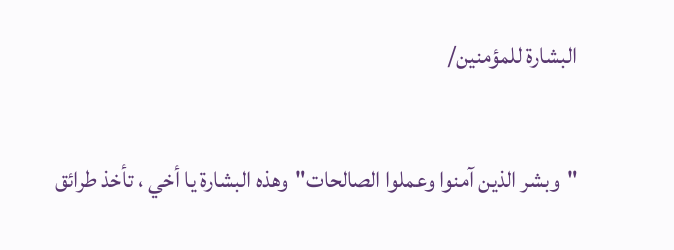البشارة للمؤمنين/

"وبشر الذين آمنوا وعملوا الصالحات"وهذه البشارة يا أخي ، تأخذ طرائق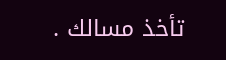تأخذ مسالك .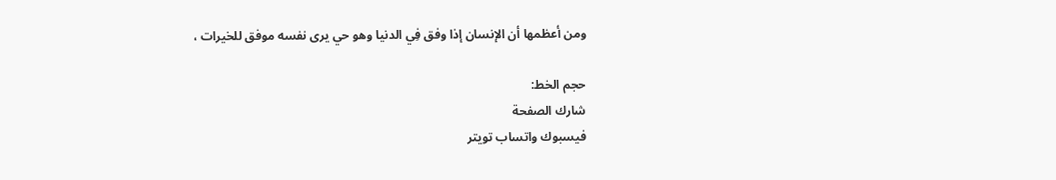ومن أعظمها أن الإنسان إذا وفق فِي الدنيا وهو حي يرى نفسه موفق للخيرات ،

حجم الخط:
شارك الصفحة
فيسبوك واتساب تويتر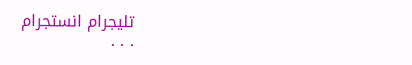تليجرام انستجرام
. . .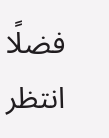فضلًا انتظر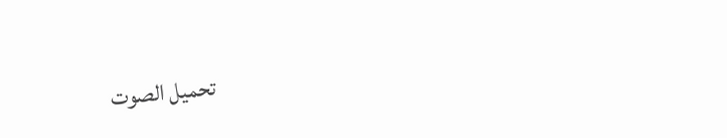تحميل الصوت